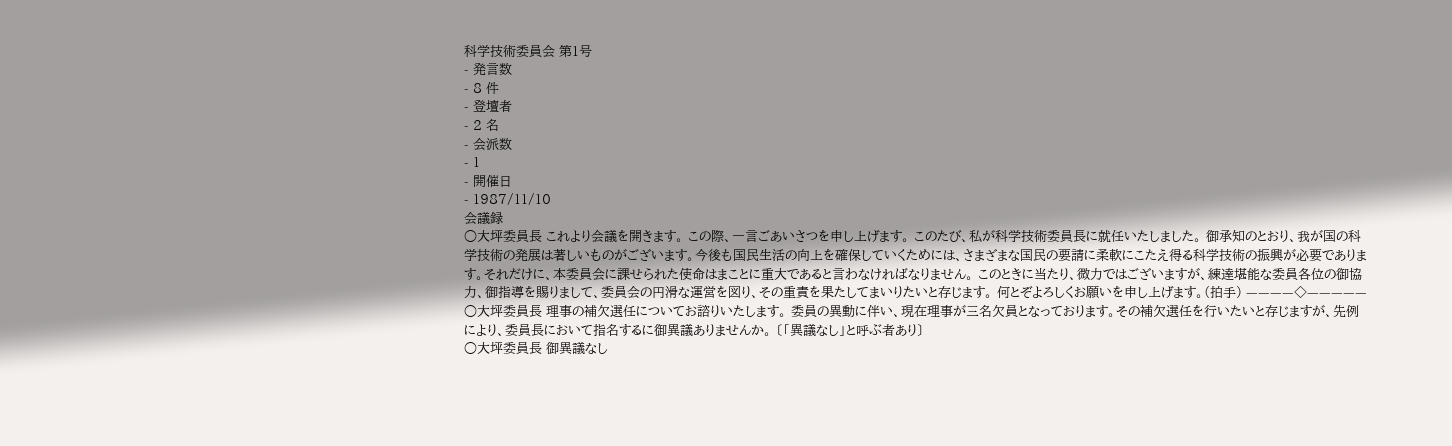科学技術委員会 第1号
- 発言数
- 8 件
- 登壇者
- 2 名
- 会派数
- 1
- 開催日
- 1987/11/10
会議録
○大坪委員長 これより会議を開きます。 この際、一言ごあいさつを申し上げます。 このたび、私が科学技術委員長に就任いたしました。 御承知のとおり、我が国の科学技術の発展は著しいものがございます。今後も国民生活の向上を確保していくためには、さまざまな国民の要請に柔軟にこたえ得る科学技術の振興が必要であります。それだけに、本委員会に課せられた使命はまことに重大であると言わなければなりません。 このときに当たり、微力ではございますが、練達堪能な委員各位の御協力、御指導を賜りまして、委員会の円滑な運営を図り、その重責を果たしてまいりたいと存じます。 何とぞよろしくお願いを申し上げます。(拍手) ————◇—————
○大坪委員長 理事の補欠選任についてお諮りいたします。 委員の異動に伴い、現在理事が三名欠員となっております。その補欠選任を行いたいと存じますが、先例により、委員長において指名するに御異議ありませんか。 〔「異議なし」と呼ぶ者あり〕
○大坪委員長 御異議なし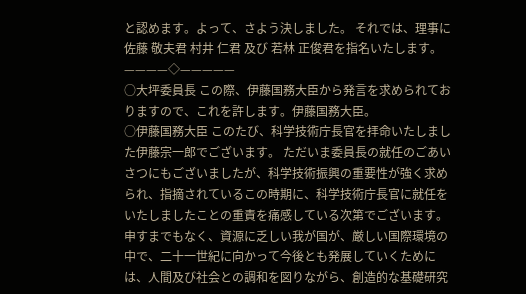と認めます。よって、さよう決しました。 それでは、理事に 佐藤 敬夫君 村井 仁君 及び 若林 正俊君を指名いたします。 ————◇—————
○大坪委員長 この際、伊藤国務大臣から発言を求められておりますので、これを許します。伊藤国務大臣。
○伊藤国務大臣 このたび、科学技術庁長官を拝命いたしました伊藤宗一郎でございます。 ただいま委員長の就任のごあいさつにもございましたが、科学技術振興の重要性が強く求められ、指摘されているこの時期に、科学技術庁長官に就任をいたしましたことの重責を痛感している次第でございます。 申すまでもなく、資源に乏しい我が国が、厳しい国際環境の中で、二十一世紀に向かって今後とも発展していくためには、人間及び社会との調和を図りながら、創造的な基礎研究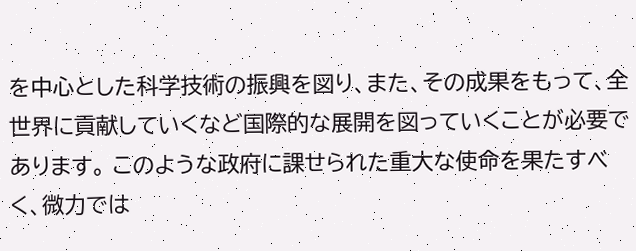を中心とした科学技術の振興を図り、また、その成果をもって、全世界に貢献していくなど国際的な展開を図っていくことが必要であります。 このような政府に課せられた重大な使命を果たすべく、微力では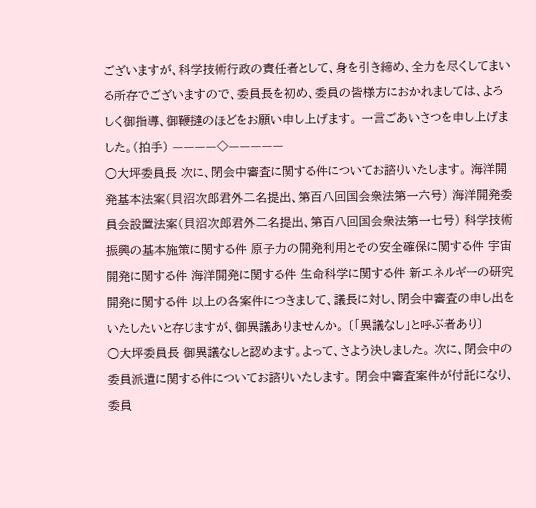ございますが、科学技術行政の責任者として、身を引き締め、全力を尽くしてまいる所存でございますので、委員長を初め、委員の皆様方におかれましては、よろしく御指導、御鞭撻のほどをお願い申し上げます。 一言ごあいさつを申し上げました。(拍手) ————◇—————
○大坪委員長 次に、閉会中審査に関する件についてお諮りいたします。 海洋開発基本法案(貝沼次郎君外二名提出、第百八回国会衆法第一六号) 海洋開発委員会設置法案(貝沼次郎君外二名提出、第百八回国会衆法第一七号) 科学技術振興の基本施策に関する件 原子力の開発利用とその安全確保に関する件 宇宙開発に関する件 海洋開発に関する件 生命科学に関する件 新エネルギーの研究開発に関する件 以上の各案件につきまして、議長に対し、閉会中審査の申し出をいたしたいと存じますが、御異議ありませんか。 〔「異議なし」と呼ぶ者あり〕
○大坪委員長 御異議なしと認めます。よって、さよう決しました。 次に、閉会中の委員派遣に関する件についてお諮りいたします。 閉会中審査案件が付託になり、委員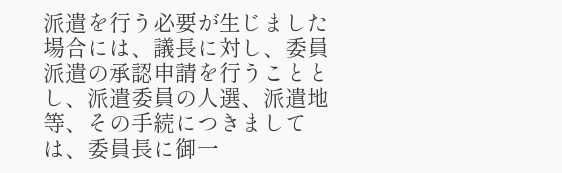派遣を行う必要が生じました場合には、議長に対し、委員派遣の承認申請を行うこととし、派遣委員の人選、派遣地等、その手続につきましては、委員長に御一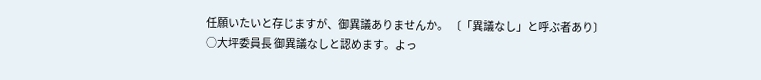任願いたいと存じますが、御異議ありませんか。 〔「異議なし」と呼ぶ者あり〕
○大坪委員長 御異議なしと認めます。よっ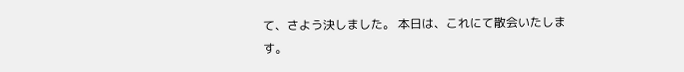て、さよう決しました。 本日は、これにて散会いたします。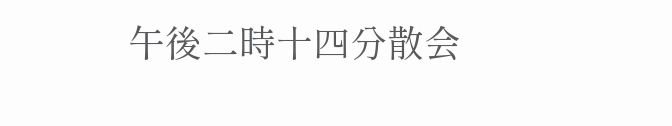午後二時十四分散会